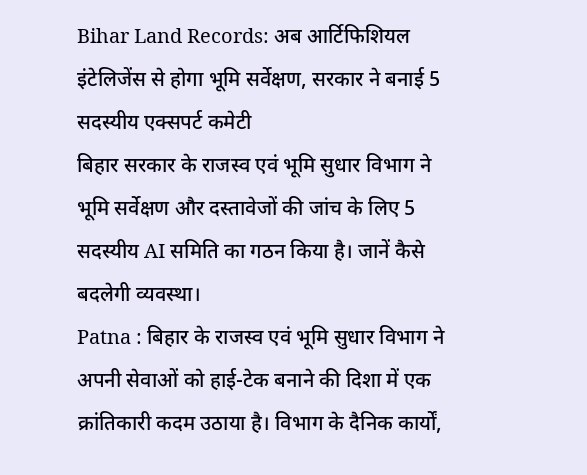Bihar Land Records: अब आर्टिफिशियल इंटेलिजेंस से होगा भूमि सर्वेक्षण, सरकार ने बनाई 5 सदस्यीय एक्सपर्ट कमेटी
बिहार सरकार के राजस्व एवं भूमि सुधार विभाग ने भूमि सर्वेक्षण और दस्तावेजों की जांच के लिए 5 सदस्यीय AI समिति का गठन किया है। जानें कैसे बदलेगी व्यवस्था।
Patna : बिहार के राजस्व एवं भूमि सुधार विभाग ने अपनी सेवाओं को हाई-टेक बनाने की दिशा में एक क्रांतिकारी कदम उठाया है। विभाग के दैनिक कार्यों,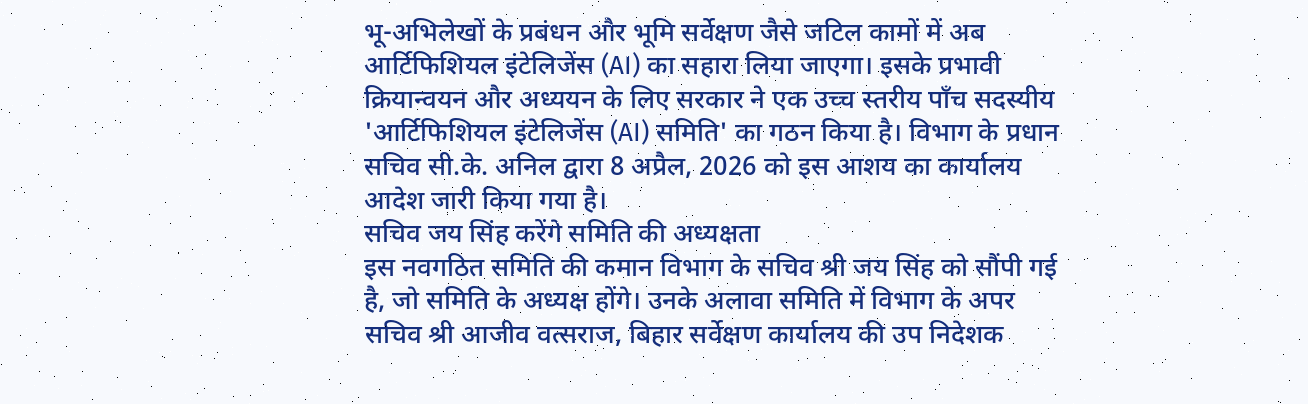भू-अभिलेखों के प्रबंधन और भूमि सर्वेक्षण जैसे जटिल कामों में अब आर्टिफिशियल इंटेलिजेंस (AI) का सहारा लिया जाएगा। इसके प्रभावी क्रियान्वयन और अध्ययन के लिए सरकार ने एक उच्च स्तरीय पाँच सदस्यीय 'आर्टिफिशियल इंटेलिजेंस (AI) समिति' का गठन किया है। विभाग के प्रधान सचिव सी.के. अनिल द्वारा 8 अप्रैल, 2026 को इस आशय का कार्यालय आदेश जारी किया गया है।
सचिव जय सिंह करेंगे समिति की अध्यक्षता
इस नवगठित समिति की कमान विभाग के सचिव श्री जय सिंह को सौंपी गई है, जो समिति के अध्यक्ष होंगे। उनके अलावा समिति में विभाग के अपर सचिव श्री आजीव वत्सराज, बिहार सर्वेक्षण कार्यालय की उप निदेशक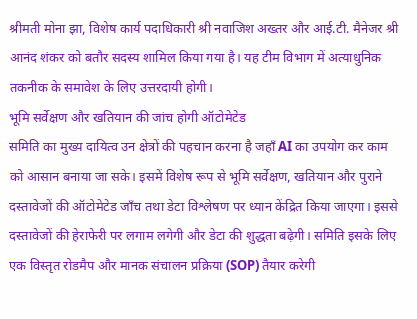श्रीमती मोना झा, विशेष कार्य पदाधिकारी श्री नवाजिश अख्तर और आई.टी. मैनेजर श्री आनंद शंकर को बतौर सदस्य शामिल किया गया है। यह टीम विभाग में अत्याधुनिक तकनीक के समावेश के लिए उत्तरदायी होगी।
भूमि सर्वेक्षण और खतियान की जांच होगी ऑटोमेटेड
समिति का मुख्य दायित्व उन क्षेत्रों की पहचान करना है जहाँ AI का उपयोग कर काम को आसान बनाया जा सके। इसमें विशेष रूप से भूमि सर्वेक्षण, खतियान और पुराने दस्तावेजों की ऑटोमेटेड जाँच तथा डेटा विश्लेषण पर ध्यान केंद्रित किया जाएगा। इससे दस्तावेजों की हेराफेरी पर लगाम लगेगी और डेटा की शुद्धता बढ़ेगी। समिति इसके लिए एक विस्तृत रोडमैप और मानक संचालन प्रक्रिया (SOP) तैयार करेगी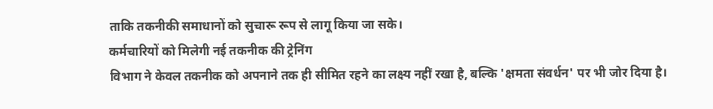ताकि तकनीकी समाधानों को सुचारू रूप से लागू किया जा सके।
कर्मचारियों को मिलेगी नई तकनीक की ट्रेनिंग
विभाग ने केवल तकनीक को अपनाने तक ही सीमित रहने का लक्ष्य नहीं रखा है, बल्कि 'क्षमता संवर्धन' पर भी जोर दिया है।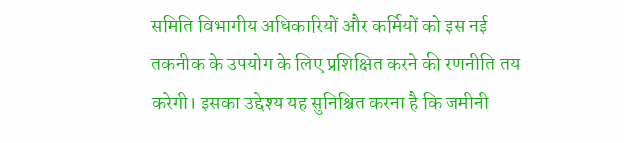समिति विभागीय अधिकारियों और कर्मियों को इस नई तकनीक के उपयोग के लिए प्रशिक्षित करने की रणनीति तय करेगी। इसका उद्देश्य यह सुनिश्चित करना है कि जमीनी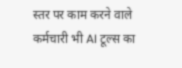स्तर पर काम करने वाले कर्मचारी भी AI टूल्स का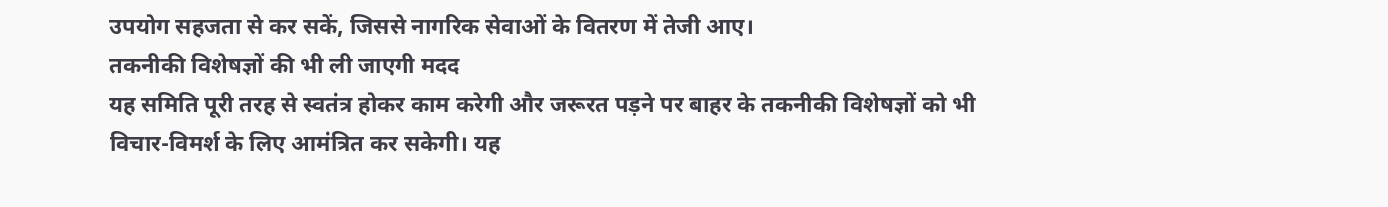उपयोग सहजता से कर सकें, जिससे नागरिक सेवाओं के वितरण में तेजी आए।
तकनीकी विशेषज्ञों की भी ली जाएगी मदद
यह समिति पूरी तरह से स्वतंत्र होकर काम करेगी और जरूरत पड़ने पर बाहर के तकनीकी विशेषज्ञों को भी विचार-विमर्श के लिए आमंत्रित कर सकेगी। यह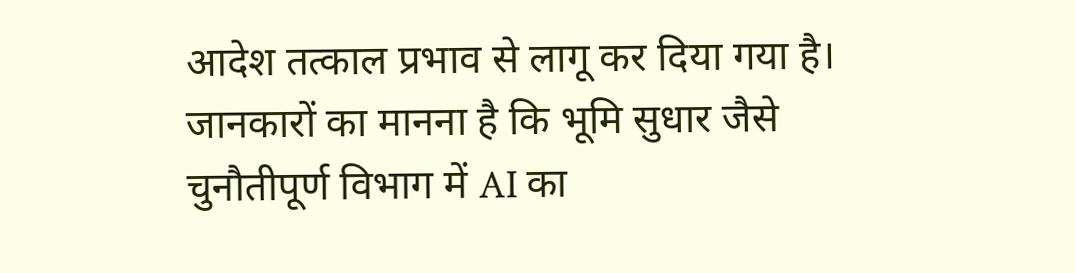आदेश तत्काल प्रभाव से लागू कर दिया गया है। जानकारों का मानना है कि भूमि सुधार जैसे चुनौतीपूर्ण विभाग में AI का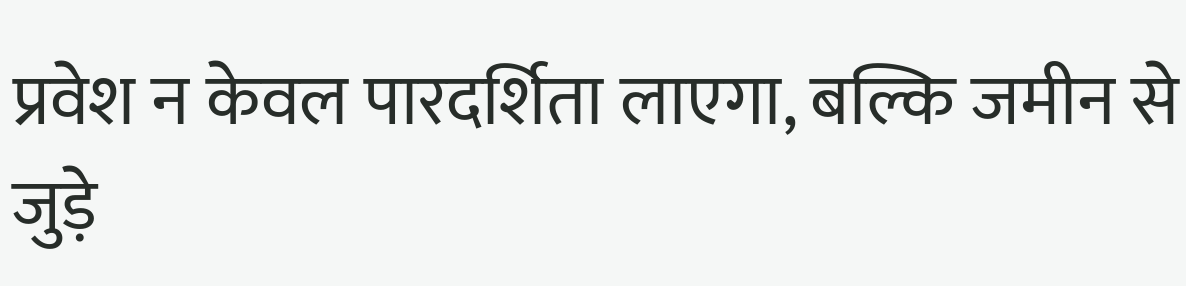प्रवेश न केवल पारदर्शिता लाएगा, बल्कि जमीन से जुड़े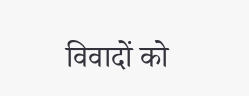विवादों को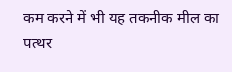कम करने में भी यह तकनीक मील का पत्थर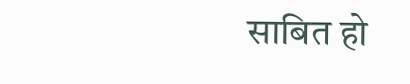साबित हो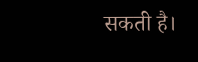सकती है।